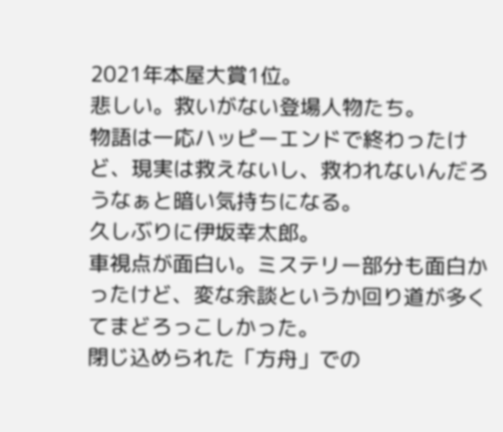2021年本屋大賞1位。
悲しい。救いがない登場人物たち。
物語は一応ハッピーエンドで終わったけど、現実は救えないし、救われないんだろうなぁと暗い気持ちになる。
久しぶりに伊坂幸太郎。
車視点が面白い。ミステリー部分も面白かったけど、変な余談というか回り道が多くてまどろっこしかった。
閉じ込められた「方舟」での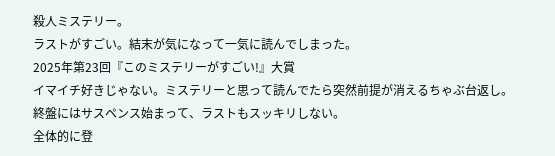殺人ミステリー。
ラストがすごい。結末が気になって一気に読んでしまった。
2025年第23回『このミステリーがすごい!』大賞
イマイチ好きじゃない。ミステリーと思って読んでたら突然前提が消えるちゃぶ台返し。終盤にはサスペンス始まって、ラストもスッキリしない。
全体的に登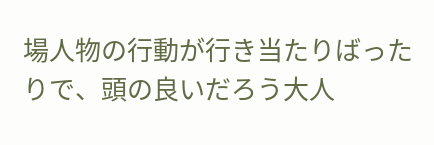場人物の行動が行き当たりばったりで、頭の良いだろう大人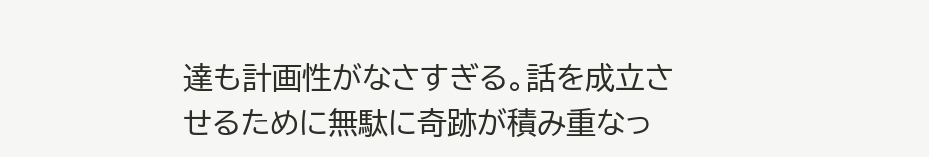達も計画性がなさすぎる。話を成立させるために無駄に奇跡が積み重なっ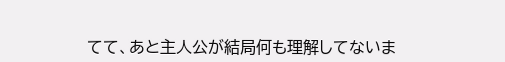てて、あと主人公が結局何も理解してないま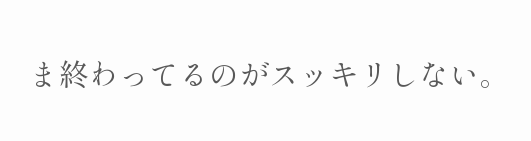ま終わってるのがスッキリしない。